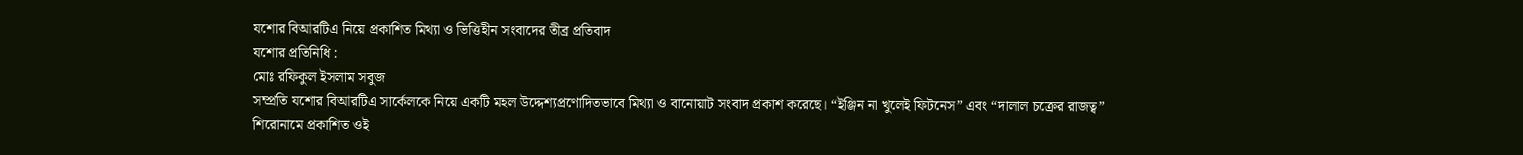যশোর বিআরটিএ নিয়ে প্রকাশিত মিথ্যা ও ভিত্তিহীন সংবাদের তীব্র প্রতিবাদ
যশোর প্রতিনিধি :
মোঃ রফিকুল ইসলাম সবুজ
সম্প্রতি যশোর বিআরটিএ সার্কেলকে নিয়ে একটি মহল উদ্দেশ্যপ্রণোদিতভাবে মিথ্যা ও বানোয়াট সংবাদ প্রকাশ করেছে। “ইঞ্জিন না খুলেই ফিটনেস” এবং “দালাল চক্রের রাজত্ব” শিরোনামে প্রকাশিত ওই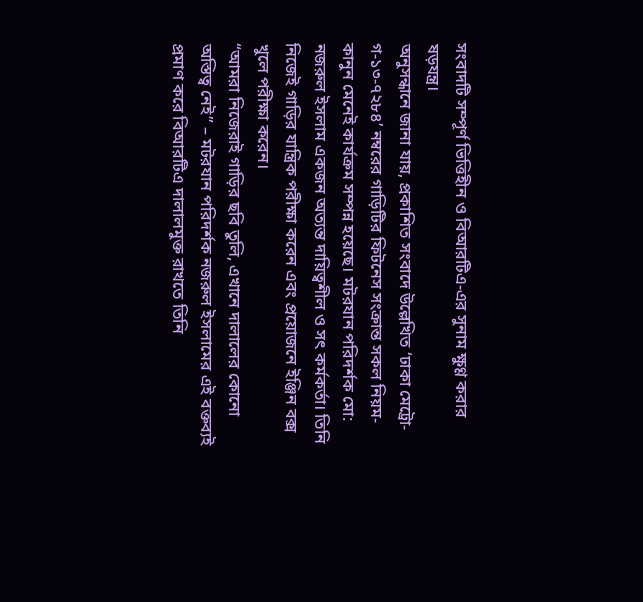সংবাদটি সম্পূর্ণ ভিত্তিহীন ও বিআরটিএ-এর সুনাম ক্ষুণ্ণ করার ষড়যন্ত্র।
অনুসন্ধানে জানা যায়, প্রকাশিত সংবাদে উল্লেখিত ‘ঢাকা মেট্রো-গ-১৩-৭২৮৪’ নম্বরের গাড়িটির ফিটনেস সংক্রান্ত সকল নিয়ম-কানুন মেনেই কার্যক্রম সম্পন্ন হয়েছে। মটরযান পরিদর্শক মো: নজরুল ইসলাম একজন অত্যন্ত দায়িত্বশীল ও সৎ কর্মকর্তা। তিনি নিজেই গাড়ির যান্ত্রিক পরীক্ষা করেন এবং প্রয়োজনে ইঞ্জিন বক্স খুলে পরীক্ষা করেন।
“আমরা নিজেরাই গাড়ির ছবি তুলি, এখানে দালালের কোনো অস্তিত্ব নেই” – মটরযান পরিদর্শক নজরুল ইসলামের এই বক্তব্যই প্রমাণ করে বিআরটিএ দালালমুক্ত রাখতে তিনি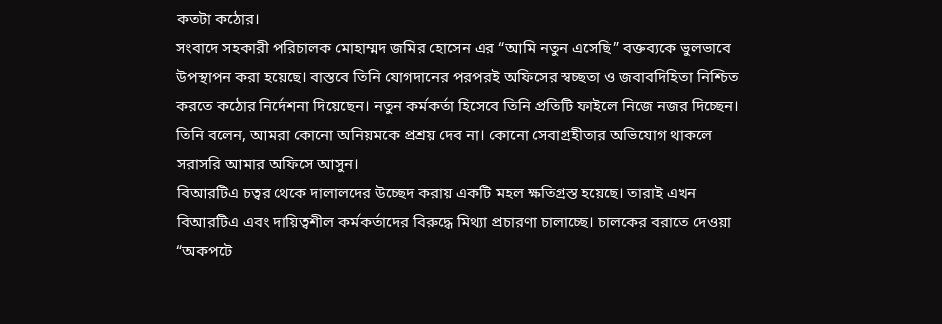কতটা কঠোর।
সংবাদে সহকারী পরিচালক মোহাম্মদ জমির হোসেন এর “আমি নতুন এসেছি” বক্তব্যকে ভুলভাবে উপস্থাপন করা হয়েছে। বাস্তবে তিনি যোগদানের পরপরই অফিসের স্বচ্ছতা ও জবাবদিহিতা নিশ্চিত করতে কঠোর নির্দেশনা দিয়েছেন। নতুন কর্মকর্তা হিসেবে তিনি প্রতিটি ফাইলে নিজে নজর দিচ্ছেন।
তিনি বলেন, আমরা কোনো অনিয়মকে প্রশ্রয় দেব না। কোনো সেবাগ্রহীতার অভিযোগ থাকলে সরাসরি আমার অফিসে আসুন।
বিআরটিএ চত্বর থেকে দালালদের উচ্ছেদ করায় একটি মহল ক্ষতিগ্রস্ত হয়েছে। তারাই এখন বিআরটিএ এবং দায়িত্বশীল কর্মকর্তাদের বিরুদ্ধে মিথ্যা প্রচারণা চালাচ্ছে। চালকের বরাতে দেওয়া “অকপটে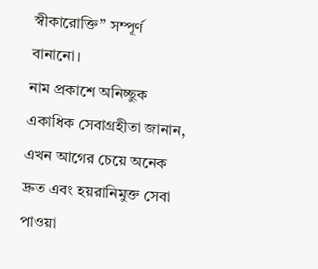স্বীকারোক্তি” সম্পূর্ণ বানানো।
নাম প্রকাশে অনিচ্ছুক একাধিক সেবাগ্রহীতা জানান, এখন আগের চেয়ে অনেক দ্রুত এবং হয়রানিমুক্ত সেবা পাওয়া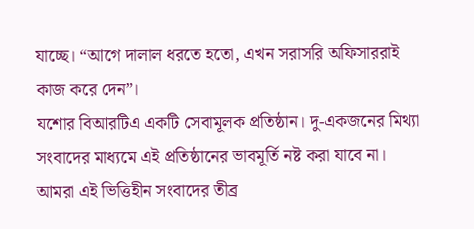যাচ্ছে। “আগে দালাল ধরতে হতো, এখন সরাসরি অফিসাররাই কাজ করে দেন”।
যশোর বিআরটিএ একটি সেবামূলক প্রতিষ্ঠান। দু-একজনের মিথ্যা সংবাদের মাধ্যমে এই প্রতিষ্ঠানের ভাবমূর্তি নষ্ট করা যাবে না। আমরা এই ভিত্তিহীন সংবাদের তীব্র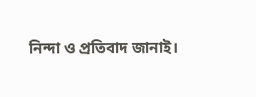নিন্দা ও প্রতিবাদ জানাই।